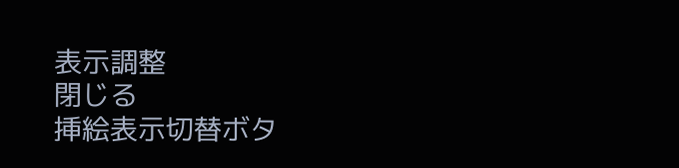表示調整
閉じる
挿絵表示切替ボタ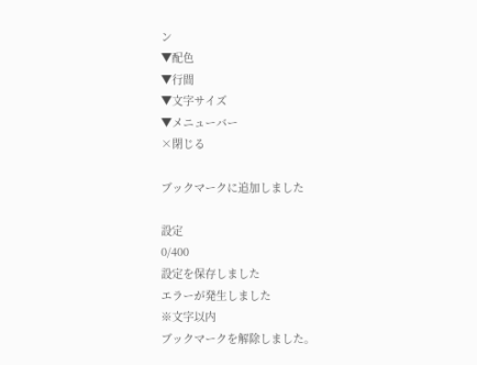ン
▼配色
▼行間
▼文字サイズ
▼メニューバー
×閉じる

ブックマークに追加しました

設定
0/400
設定を保存しました
エラーが発生しました
※文字以内
ブックマークを解除しました。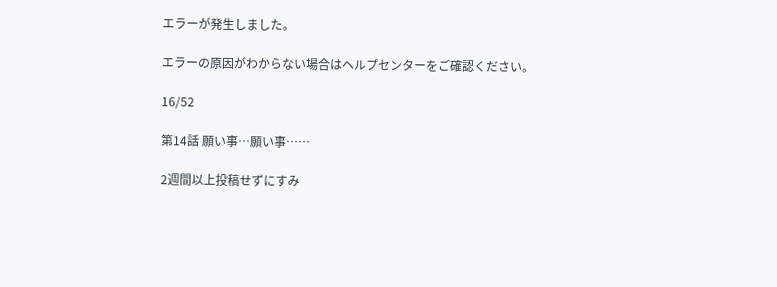エラーが発生しました。

エラーの原因がわからない場合はヘルプセンターをご確認ください。

16/52

第14話 願い事…願い事……

2週間以上投稿せずにすみ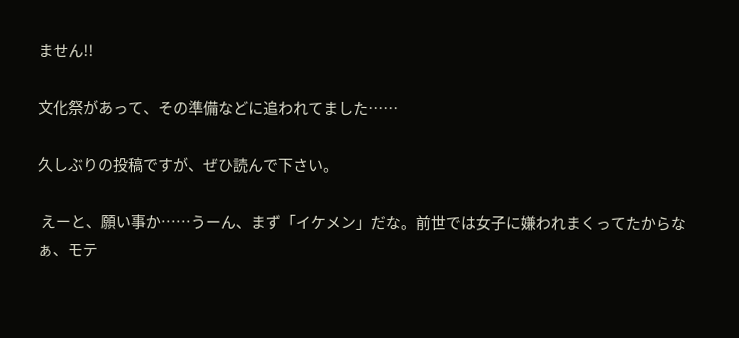ません!!

文化祭があって、その準備などに追われてました……

久しぶりの投稿ですが、ぜひ読んで下さい。

 えーと、願い事か……うーん、まず「イケメン」だな。前世では女子に嫌われまくってたからなぁ、モテ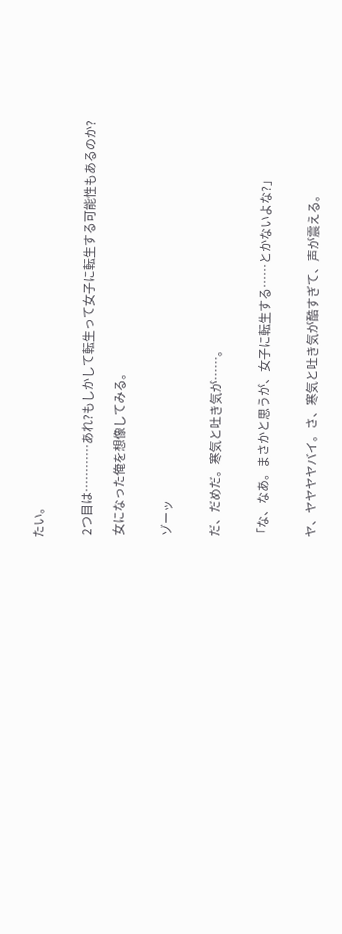たい。


 2つ目は…………あれ?もしかして転生って女子に転生する可能性もあるのか?

 女になった俺を想像してみる。


 ゾーッ


 だ、だめだ。寒気と吐き気が……。


「な、なあ。まさかと思うが、女子に転生する……とかないよな?」


 ヤ、ヤヤヤヤバイ。さ、寒気と吐き気が酷すぎて、声が震える。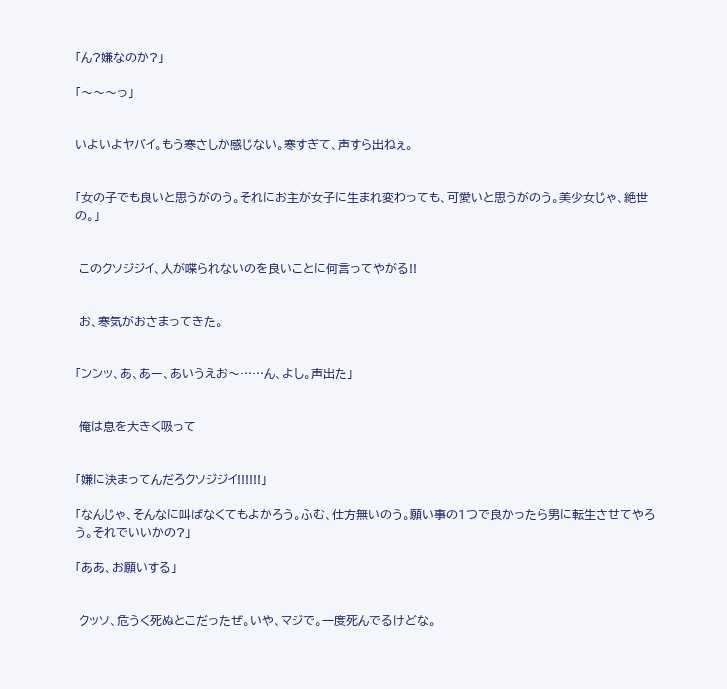「ん?嫌なのか?」

「〜〜〜っ」


いよいよヤバイ。もう寒さしか感じない。寒すぎて、声すら出ねぇ。


「女の子でも良いと思うがのう。それにお主が女子に生まれ変わっても、可愛いと思うがのう。美少女じゃ、絶世の。」


 このクソジジイ、人が喋られないのを良いことに何言ってやがる!!


 お、寒気がおさまってきた。


「ンンッ、あ、あー、あいうえお〜……ん、よし。声出た」


 俺は息を大きく吸って


「嫌に決まってんだろクソジジイ!!!!!!」

「なんじゃ、そんなに叫ばなくてもよかろう。ふむ、仕方無いのう。願い事の1つで良かったら男に転生させてやろう。それでいいかの?」

「ああ、お願いする」


 クッソ、危うく死ぬとこだったぜ。いや、マジで。一度死んでるけどな。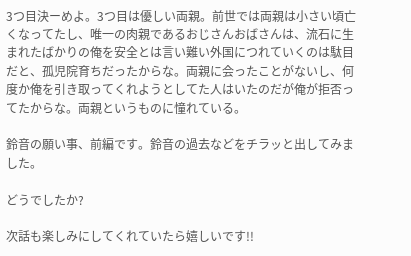3つ目決ーめよ。3つ目は優しい両親。前世では両親は小さい頃亡くなってたし、唯一の肉親であるおじさんおばさんは、流石に生まれたばかりの俺を安全とは言い難い外国につれていくのは駄目だと、孤児院育ちだったからな。両親に会ったことがないし、何度か俺を引き取ってくれようとしてた人はいたのだが俺が拒否ってたからな。両親というものに憧れている。

鈴音の願い事、前編です。鈴音の過去などをチラッと出してみました。

どうでしたか?

次話も楽しみにしてくれていたら嬉しいです!!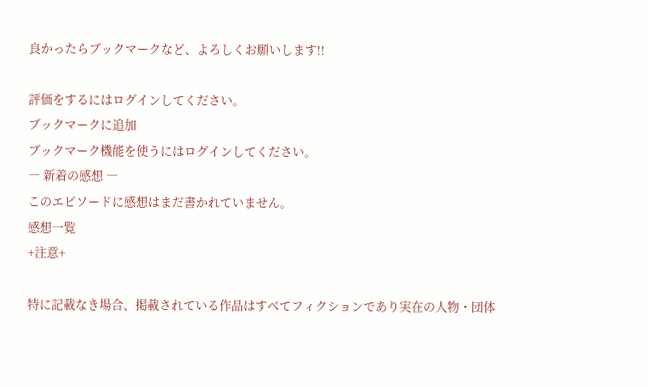良かったらブックマークなど、よろしくお願いします!!

評価をするにはログインしてください。
ブックマークに追加
ブックマーク機能を使うにはログインしてください。
― 新着の感想 ―
このエピソードに感想はまだ書かれていません。
感想一覧
+注意+

特に記載なき場合、掲載されている作品はすべてフィクションであり実在の人物・団体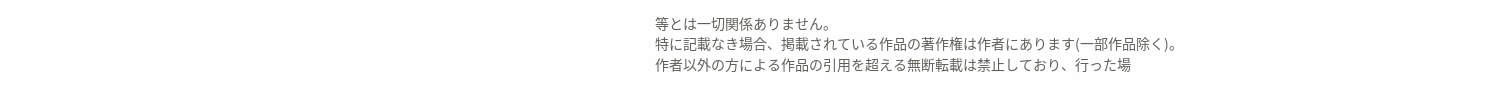等とは一切関係ありません。
特に記載なき場合、掲載されている作品の著作権は作者にあります(一部作品除く)。
作者以外の方による作品の引用を超える無断転載は禁止しており、行った場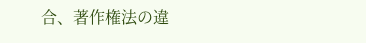合、著作権法の違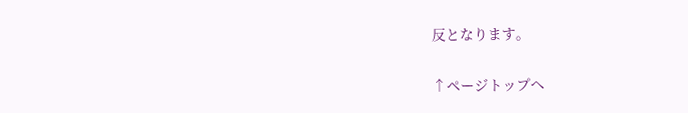反となります。

↑ページトップへ